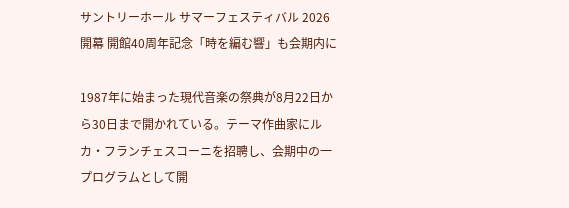サントリーホール サマーフェスティバル 2026開幕 開館40周年記念「時を編む響」も会期内に

1987年に始まった現代音楽の祭典が8月22日から30日まで開かれている。テーマ作曲家にルカ・フランチェスコーニを招聘し、会期中の一プログラムとして開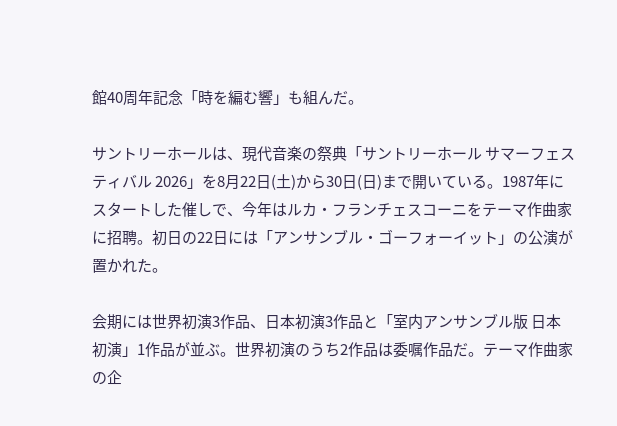館40周年記念「時を編む響」も組んだ。

サントリーホールは、現代音楽の祭典「サントリーホール サマーフェスティバル 2026」を8月22日(土)から30日(日)まで開いている。1987年にスタートした催しで、今年はルカ・フランチェスコーニをテーマ作曲家に招聘。初日の22日には「アンサンブル・ゴーフォーイット」の公演が置かれた。

会期には世界初演3作品、日本初演3作品と「室内アンサンブル版 日本初演」1作品が並ぶ。世界初演のうち2作品は委嘱作品だ。テーマ作曲家の企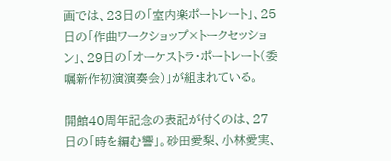画では、23日の「室内楽ポートレート」、25日の「作曲ワークショップ×トークセッション」、29日の「オーケストラ・ポートレート(委嘱新作初演演奏会)」が組まれている。

開館40周年記念の表記が付くのは、27日の「時を編む響」。砂田愛梨、小林愛実、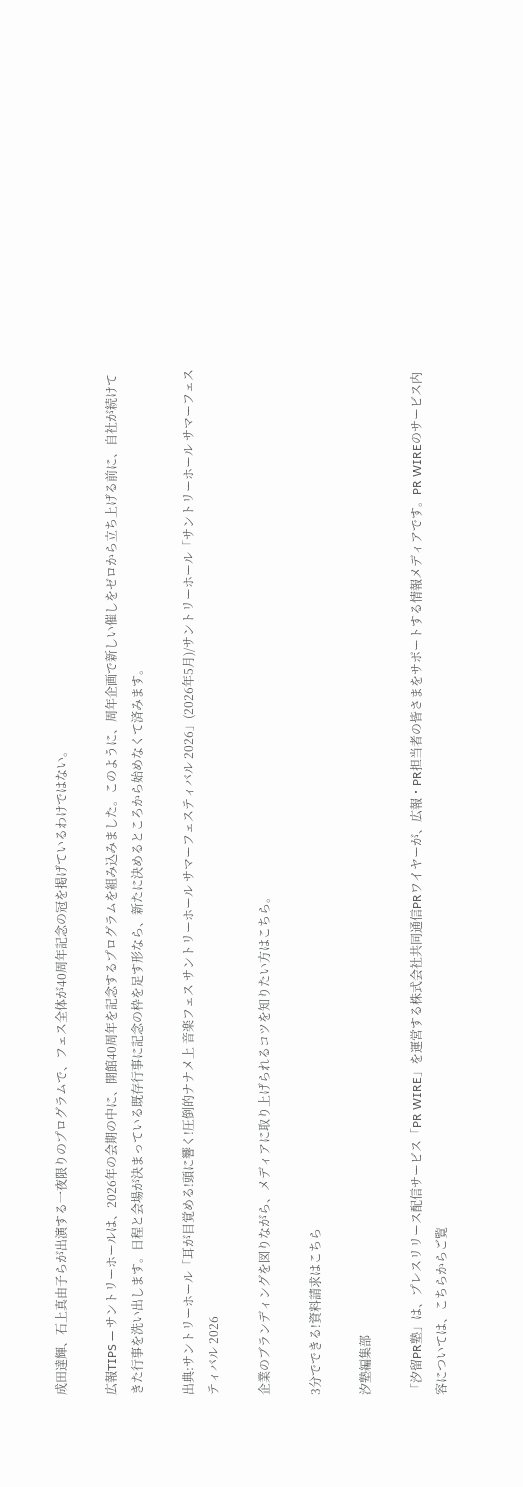成田達輝、石上真由子らが出演する一夜限りのプログラムで、フェス全体が40周年記念の冠を掲げているわけではない。

広報TIPS — サントリーホールは、2026年の会期の中に、開館40周年を記念するプログラムを組み込みました。このように、周年企画で新しい催しをゼロから立ち上げる前に、自社が続けてきた行事を洗い出します。日程と会場が決まっている既存行事に記念の枠を足す形なら、新たに決めるところから始めなくて済みます。

出典:サントリーホール「耳が目覚める!頭に響く!圧倒的ナナメ上 音楽フェス サントリーホール サマーフェスティバル 2026」(2026年5月)/サントリーホール「サントリーホール サマーフェスティバル 2026

企業のブランディングを図りながら、メディアに取り上げられるコツを知りたい方はこちら。

3分でできる!資料請求はこちら

汐塾編集部

「汐留PR塾」は、プレスリリース配信サービス「PR WIRE」を運営する株式会社共同通信PRワイヤーが、広報・PR担当者の皆さまをサポートする情報メディアです。PR WIREのサービス内容については、こちらからご覧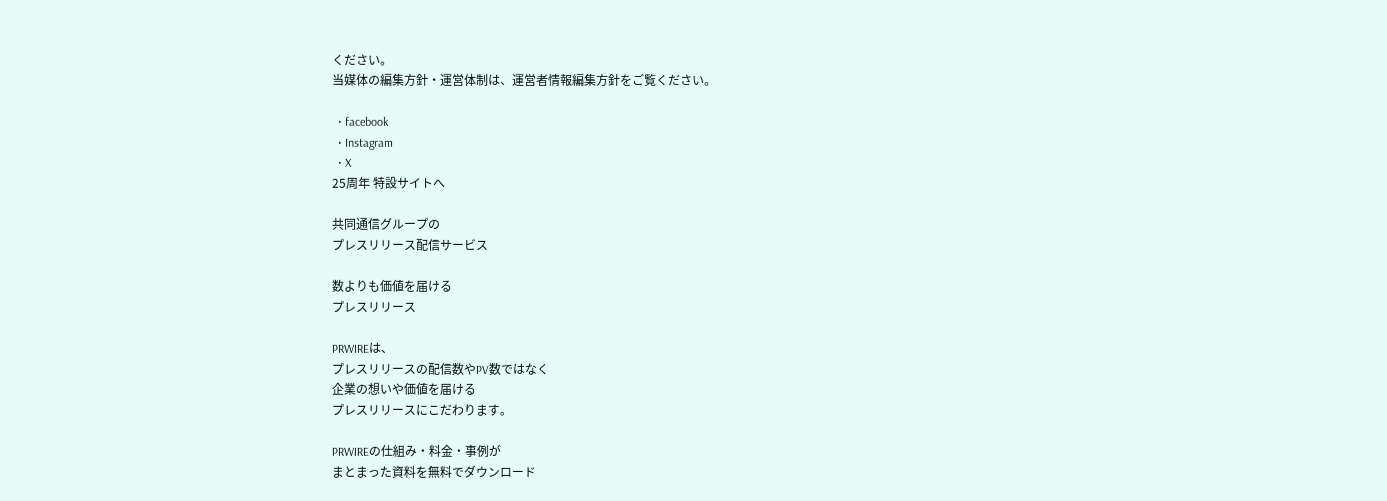ください。
当媒体の編集方針・運営体制は、運営者情報編集方針をご覧ください。

  • facebook
  • Instagram
  • X
25周年 特設サイトへ

共同通信グループの
プレスリリース配信サービス

数よりも価値を届ける
プレスリリース

PRWIREは、
プレスリリースの配信数やPV数ではなく
企業の想いや価値を届ける
プレスリリースにこだわります。

PRWIREの仕組み・料金・事例が
まとまった資料を無料でダウンロード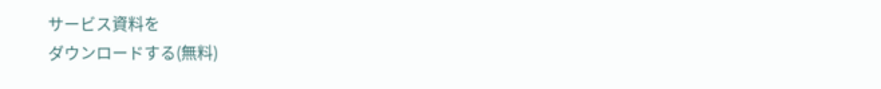サービス資料を
ダウンロードする(無料)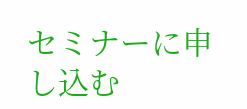セミナーに申し込む